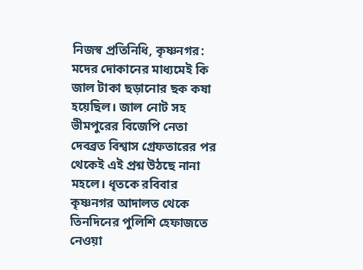নিজস্ব প্রতিনিধি, কৃষ্ণনগর: মদের দোকানের মাধ্যমেই কি জাল টাকা ছড়ানোর ছক কষা হয়েছিল। জাল নোট সহ ভীমপুরের বিজেপি নেতা দেবব্রত বিশ্বাস গ্রেফতারের পর থেকেই এই প্রশ্ন উঠছে নানা মহলে। ধৃতকে রবিবার কৃষ্ণনগর আদালত থেকে তিনদিনের পুলিশি হেফাজতে নেওয়া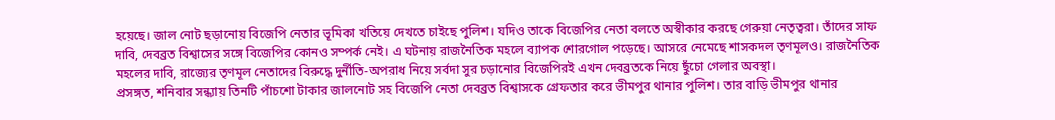হয়েছে। জাল নোট ছড়ানোয় বিজেপি নেতার ভূমিকা খতিয়ে দেখতে চাইছে পুলিশ। যদিও তাকে বিজেপির নেতা বলতে অস্বীকার করছে গেরুয়া নেতৃত্বরা। তাঁদের সাফ দাবি, দেবব্রত বিশ্বাসের সঙ্গে বিজেপির কোনও সম্পর্ক নেই। এ ঘটনায় রাজনৈতিক মহলে ব্যাপক শোরগোল পড়েছে। আসরে নেমেছে শাসকদল তৃণমূলও। রাজনৈতিক মহলের দাবি, রাজ্যের তৃণমূল নেতাদের বিরুদ্ধে দুর্নীতি-অপরাধ নিয়ে সর্বদা সুর চড়ানোর বিজেপিরই এখন দেবব্রতকে নিয়ে ছুঁচো গেলার অবস্থা।
প্রসঙ্গত, শনিবার সন্ধ্যায় তিনটি পাঁচশো টাকার জালনোট সহ বিজেপি নেতা দেবব্রত বিশ্বাসকে গ্রেফতার করে ভীমপুর থানার পুলিশ। তার বাড়ি ভীমপুর থানার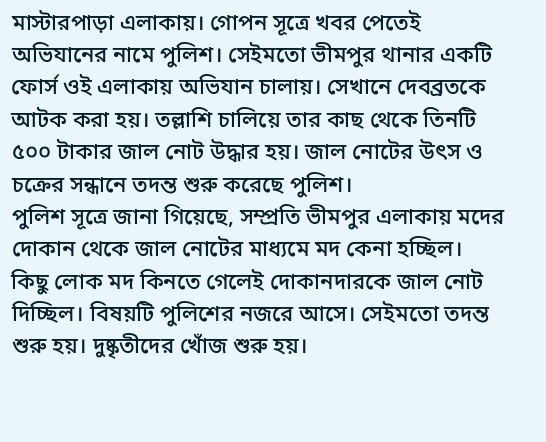মাস্টারপাড়া এলাকায়। গোপন সূত্রে খবর পেতেই অভিযানের নামে পুলিশ। সেইমতো ভীমপুর থানার একটি ফোর্স ওই এলাকায় অভিযান চালায়। সেখানে দেবব্রতকে আটক করা হয়। তল্লাশি চালিয়ে তার কাছ থেকে তিনটি ৫০০ টাকার জাল নোট উদ্ধার হয়। জাল নোটের উৎস ও চক্রের সন্ধানে তদন্ত শুরু করেছে পুলিশ।
পুলিশ সূত্রে জানা গিয়েছে, সম্প্রতি ভীমপুর এলাকায় মদের দোকান থেকে জাল নোটের মাধ্যমে মদ কেনা হচ্ছিল। কিছু লোক মদ কিনতে গেলেই দোকানদারকে জাল নোট দিচ্ছিল। বিষয়টি পুলিশের নজরে আসে। সেইমতো তদন্ত শুরু হয়। দুষ্কৃতীদের খোঁজ শুরু হয়।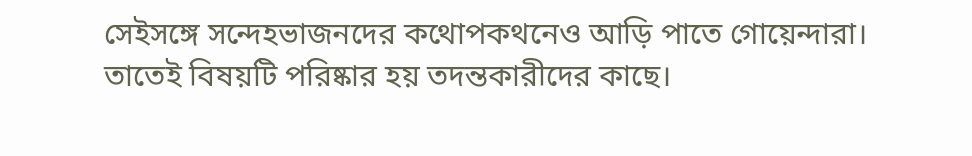সেইসঙ্গে সন্দেহভাজনদের কথোপকথনেও আড়ি পাতে গোয়েন্দারা। তাতেই বিষয়টি পরিষ্কার হয় তদন্তকারীদের কাছে।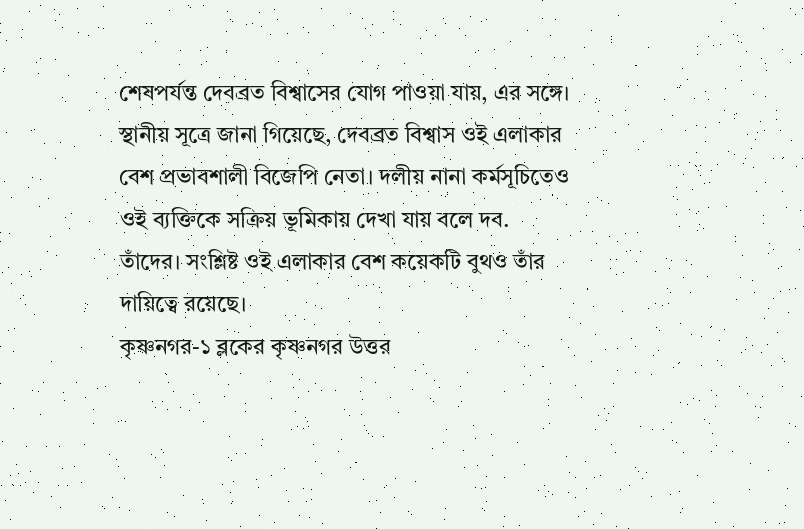শেষপর্যন্ত দেবব্রত বিশ্বাসের যোগ পাওয়া যায়, এর সঙ্গে।
স্থানীয় সূত্রে জানা গিয়েছে, দেবব্রত বিশ্বাস ওই এলাকার বেশ প্রভাবশালী বিজেপি নেতা। দলীয় নানা কর্মসূচিতেও ওই ব্যক্তিকে সক্রিয় ভূমিকায় দেখা যায় বলে দব. তাঁদের। সংশ্লিষ্ট ওই এলাকার বেশ কয়েকটি বুথও তাঁর দায়িত্বে রয়েছে।
কৃষ্ণনগর-১ ব্লকের কৃষ্ণনগর উত্তর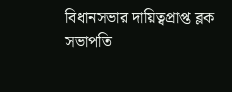বিধানসভার দায়িত্বপ্রাপ্ত ব্লক সভাপতি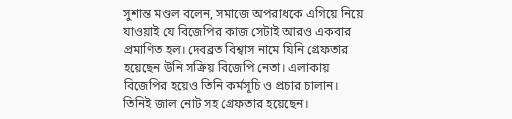সুশান্ত মণ্ডল বলেন, সমাজে অপরাধকে এগিয়ে নিয়ে যাওয়াই যে বিজেপির কাজ সেটাই আরও একবার প্রমাণিত হল। দেবব্রত বিশ্বাস নামে যিনি গ্রেফতার হয়েছেন উনি সক্রিয় বিজেপি নেতা। এলাকায় বিজেপির হয়েও তিনি কর্মসূচি ও প্রচার চালান। তিনিই জাল নোট সহ গ্রেফতার হয়েছেন।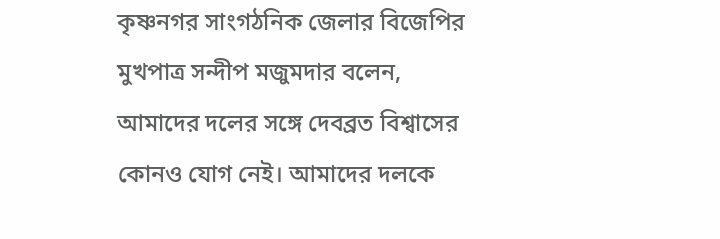কৃষ্ণনগর সাংগঠনিক জেলার বিজেপির মুখপাত্র সন্দীপ মজুমদার বলেন, আমাদের দলের সঙ্গে দেবব্রত বিশ্বাসের কোনও যোগ নেই। আমাদের দলকে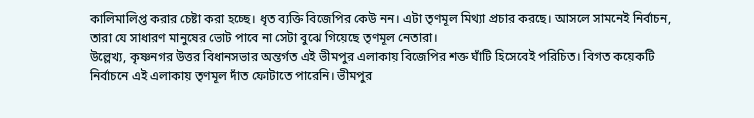কালিমালিপ্ত করার চেষ্টা করা হচ্ছে। ধৃত ব্যক্তি বিজেপির কেউ নন। এটা তৃণমূল মিথ্যা প্রচার করছে। আসলে সামনেই নির্বাচন, তারা যে সাধারণ মানুষের ভোট পাবে না সেটা বুঝে গিয়েছে তৃণমূল নেতারা।
উল্লেখ্য, কৃষ্ণনগর উত্তর বিধানসভার অন্তর্গত এই ভীমপুর এলাকায় বিজেপির শক্ত ঘাঁটি হিসেবেই পরিচিত। বিগত কয়েকটি নির্বাচনে এই এলাকায় তৃণমূল দাঁত ফোটাতে পারেনি। ভীমপুর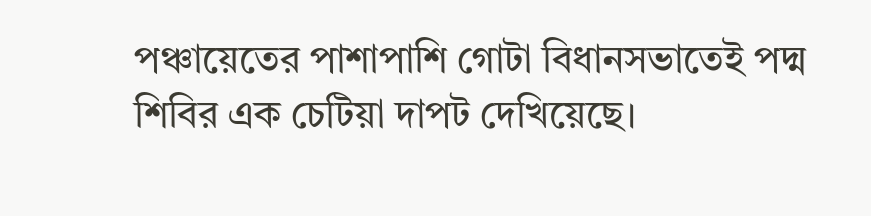পঞ্চায়েতের পাশাপাশি গোটা বিধানসভাতেই পদ্ম শিবির এক চেটিয়া দাপট দেখিয়েছে।